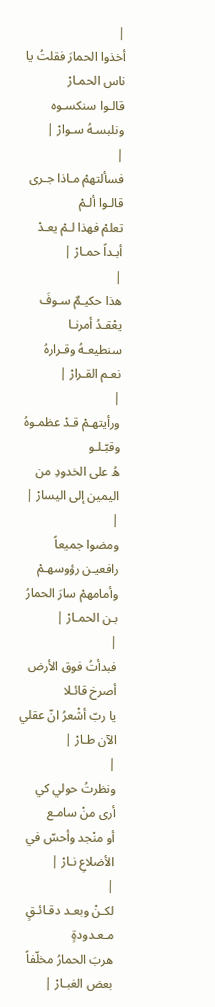|
أخذوا الحمارَ فقلتُ يا ناس الحمـارْ
قالـوا سنكسـوه ونلبسـهُ سـوارْ |
|
فسألتهمْ مـاذا جـرى قالـوا ألـمْ
تعلمْ فهذا لـمْ يعـدْ أبـداً حمـارْ |
|
هذا حكيـمٌ سـوفَ يعْقـدُ أمرنـا
سنطيعـهُ وقـرارهُ نعـم القـرارْ |
|
ورأيتهـمْ قـدْ عظمـوهُ وقبّـلـو
هُ على الخدودِ من اليمين إلى اليسارْ |
|
ومضوا جميعاً رافعيـن رؤوسهـمْ
وأمامهمْ سارَ الحمارُ بـن الحمـارْ |
|
فبدأتُ فوق الأرض أصرخ قائـلا
يا ربّ أشْعرُ انّ عقلي الآن طـارْ |
|
ونظرتُ حولي كي أرى منْ سامـع
أو منْجد وأحسّ في الأضلاعِ نـارْ |
|
لكـنْ وبعـد دقـائـقٍ مـعـدودةٍ
هربَ الحمارُ مخلّفاً بعض الغبـارْ |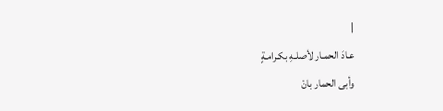|
عـادَ الحمـار لأصلـهِ بكـرامـةٍ
وأبى الحمار بانْ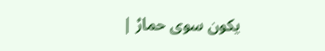يكون سوى حمارْ |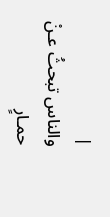|
والناس تبحثُ عـنْ حمـارٍ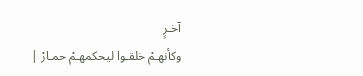آخـرٍ
وكأنهـمْ خلقـوا ليحكمهـمْ حمـارْ |